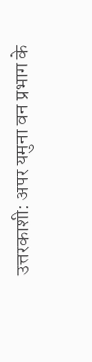उत्तरकाशी: अपर यमुना वन प्रभाग के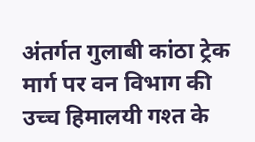अंतर्गत गुलाबी कांठा ट्रेक मार्ग पर वन विभाग की उच्च हिमालयी गश्त के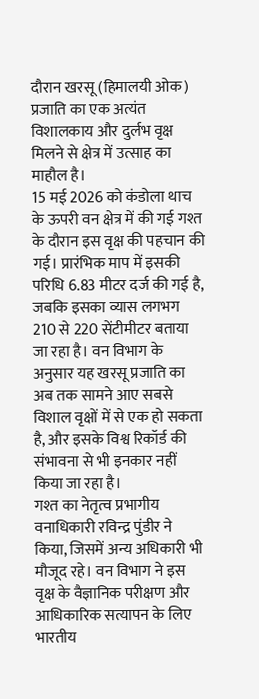दौरान खरसू (हिमालयी ओक) प्रजाति का एक अत्यंत विशालकाय और दुर्लभ वृक्ष मिलने से क्षेत्र में उत्साह का माहौल है।
15 मई 2026 को कंडोला थाच के ऊपरी वन क्षेत्र में की गई गश्त के दौरान इस वृक्ष की पहचान की गई। प्रारंभिक माप में इसकी परिधि 6.83 मीटर दर्ज की गई है, जबकि इसका व्यास लगभग 210 से 220 सेंटीमीटर बताया जा रहा है। वन विभाग के अनुसार यह खरसू प्रजाति का अब तक सामने आए सबसे विशाल वृक्षों में से एक हो सकता है, और इसके विश्व रिकॉर्ड की संभावना से भी इनकार नहीं किया जा रहा है।
गश्त का नेतृत्व प्रभागीय वनाधिकारी रविन्द्र पुंडीर ने किया, जिसमें अन्य अधिकारी भी मौजूद रहे। वन विभाग ने इस वृक्ष के वैज्ञानिक परीक्षण और आधिकारिक सत्यापन के लिए भारतीय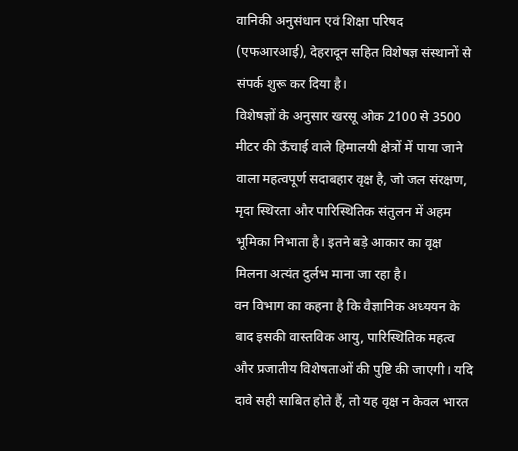वानिकी अनुसंधान एवं शिक्षा परिषद (एफआरआई), देहरादून सहित विशेषज्ञ संस्थानों से संपर्क शुरू कर दिया है।
विशेषज्ञों के अनुसार खरसू ओक 2100 से 3500 मीटर की ऊँचाई वाले हिमालयी क्षेत्रों में पाया जाने वाला महत्वपूर्ण सदाबहार वृक्ष है, जो जल संरक्षण, मृदा स्थिरता और पारिस्थितिक संतुलन में अहम भूमिका निभाता है। इतने बड़े आकार का वृक्ष मिलना अत्यंत दुर्लभ माना जा रहा है।
वन विभाग का कहना है कि वैज्ञानिक अध्ययन के बाद इसकी वास्तविक आयु, पारिस्थितिक महत्व और प्रजातीय विशेषताओं की पुष्टि की जाएगी। यदि दावे सही साबित होते हैं, तो यह वृक्ष न केवल भारत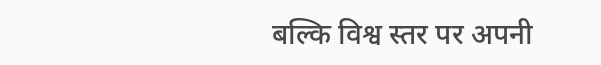बल्कि विश्व स्तर पर अपनी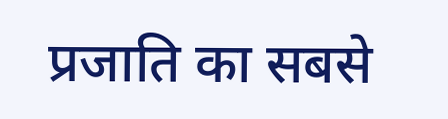प्रजाति का सबसे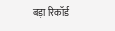बड़ा रिकॉर्ड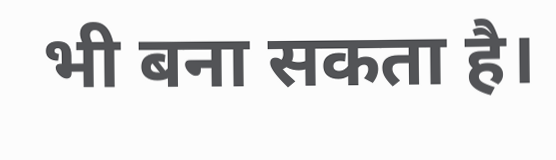भी बना सकता है।